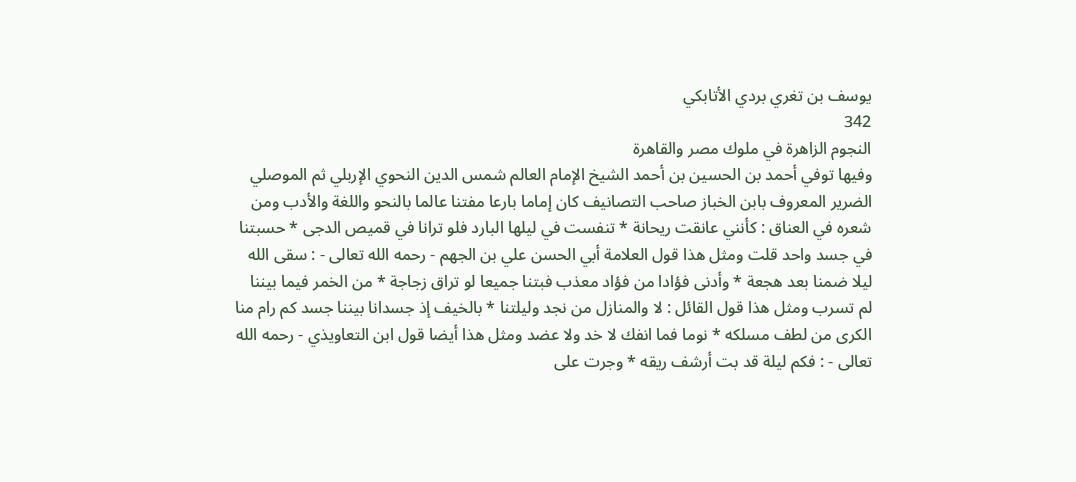يوسف بن تغري بردي الأتابكي
342
النجوم الزاهرة في ملوك مصر والقاهرة
وفيها توفي أحمد بن الحسين بن أحمد الشيخ الإمام العالم شمس الدين النحوي الإربلي ثم الموصلي الضرير المعروف بابن الخباز صاحب التصانيف كان إماما بارعا مفتنا عالما بالنحو واللغة والأدب ومن شعره في العناق : كأنني عانقت ريحانة * تنفست في ليلها البارد فلو ترانا في قميص الدجى * حسبتنا في جسد واحد قلت ومثل هذا قول العلامة أبي الحسن علي بن الجهم - رحمه الله تعالى - : سقى الله ليلا ضمنا بعد هجعة * وأدنى فؤادا من فؤاد معذب فبتنا جميعا لو تراق زجاجة * من الخمر فيما بيننا لم تسرب ومثل هذا قول القائل : لا والمنازل من نجد وليلتنا * بالخيف إذ جسدانا بيننا جسد كم رام منا الكرى من لطف مسلكه * نوما فما انفك لا خد ولا عضد ومثل هذا أيضا قول ابن التعاويذي - رحمه الله تعالى - : فكم ليلة قد بت أرشف ريقه * وجرت على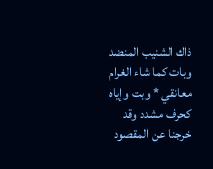ذاك الشنيب المنضد وبات كما شاء الغرام معانقي * وبت وإياه كحرف مشدد وقد خرجنا عن المقصود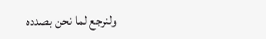ولنرجع لما نحن بصدده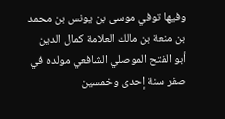وفيها توفي موسى بن يونس بن محمد بن منعة بن مالك العلامة كمال الدين أبو الفتح الموصلي الشافعي مولده في صفر سنة إحدى وخمسين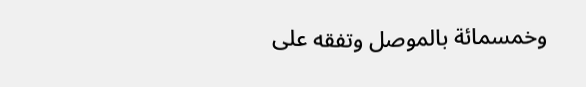وخمسمائة بالموصل وتفقه على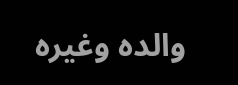والده وغيره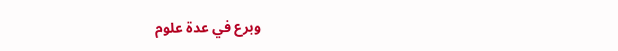وبرع في عدة علوم